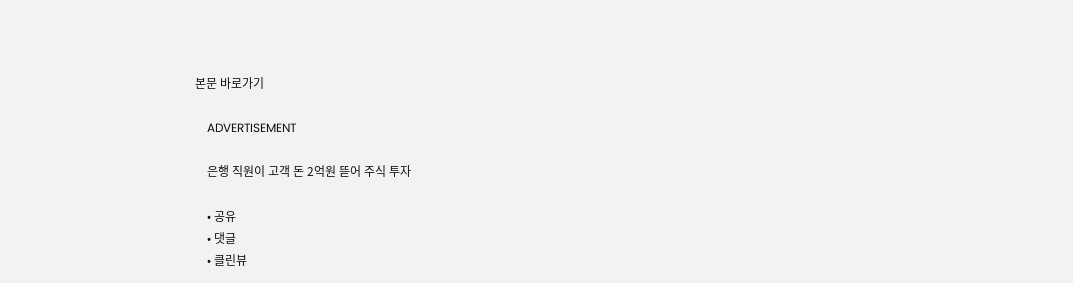본문 바로가기

    ADVERTISEMENT

    은행 직원이 고객 돈 2억원 뜯어 주식 투자

    • 공유
    • 댓글
    • 클린뷰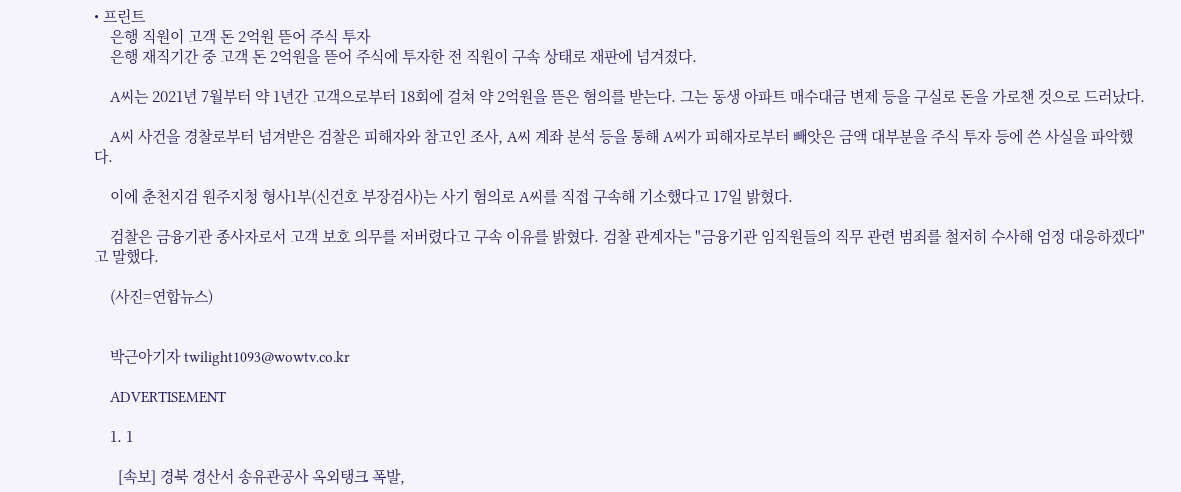• 프린트
    은행 직원이 고객 돈 2억원 뜯어 주식 투자
    은행 재직기간 중 고객 돈 2억원을 뜯어 주식에 투자한 전 직원이 구속 상태로 재판에 넘겨졌다.

    A씨는 2021년 7월부터 약 1년간 고객으로부터 18회에 걸쳐 약 2억원을 뜯은 혐의를 받는다. 그는 동생 아파트 매수대금 변제 등을 구실로 돈을 가로챈 것으로 드러났다.

    A씨 사건을 경찰로부터 넘겨받은 검찰은 피해자와 참고인 조사, A씨 계좌 분석 등을 통해 A씨가 피해자로부터 빼앗은 금액 대부분을 주식 투자 등에 쓴 사실을 파악했다.

    이에 춘천지검 원주지청 형사1부(신건호 부장검사)는 사기 혐의로 A씨를 직접 구속해 기소했다고 17일 밝혔다.

    검찰은 금융기관 종사자로서 고객 보호 의무를 저버렸다고 구속 이유를 밝혔다. 검찰 관계자는 "금융기관 임직원들의 직무 관련 범죄를 철저히 수사해 엄정 대응하겠다"고 말했다.

    (사진=연합뉴스)


    박근아기자 twilight1093@wowtv.co.kr

    ADVERTISEMENT

    1. 1

      [속보] 경북 경산서 송유관공사 옥외탱크 폭발,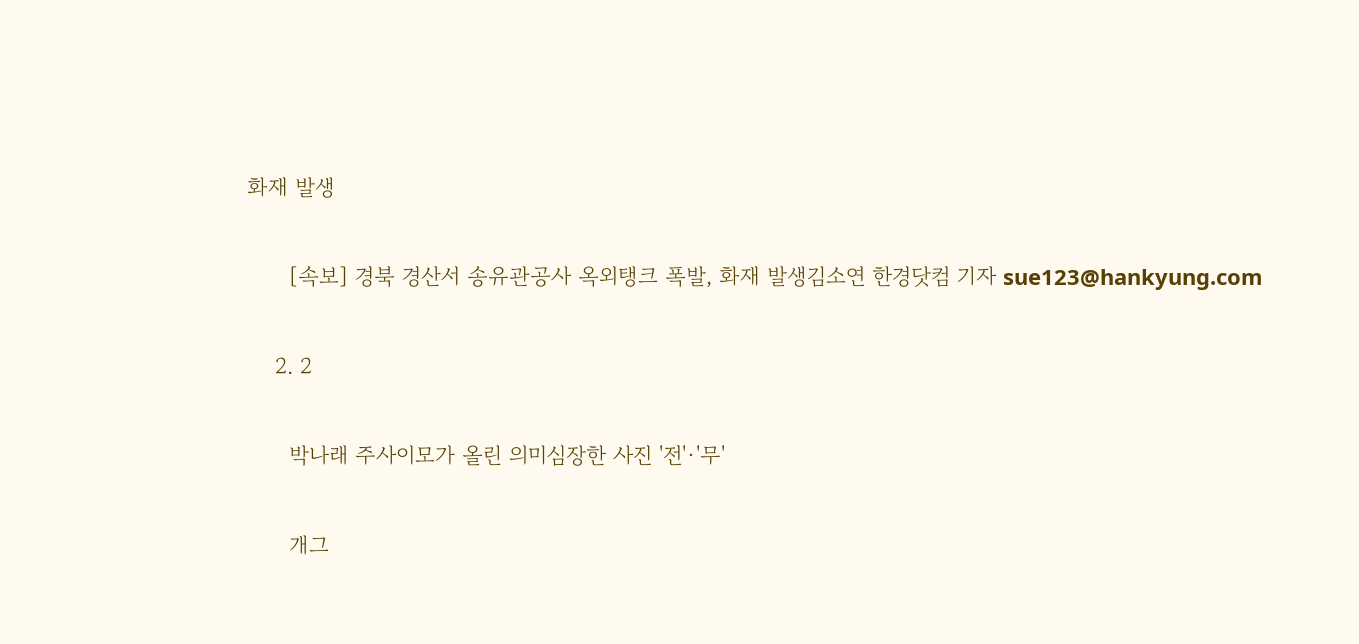화재 발생

      [속보] 경북 경산서 송유관공사 옥외탱크 폭발, 화재 발생김소연 한경닷컴 기자 sue123@hankyung.com

    2. 2

      박나래 주사이모가 올린 의미심장한 사진 '전'·'무'

      개그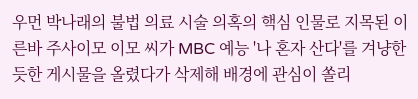우먼 박나래의 불법 의료 시술 의혹의 핵심 인물로 지목된 이른바 주사이모 이모 씨가 MBC 예능 '나 혼자 산다'를 겨냥한 듯한 게시물을 올렸다가 삭제해 배경에 관심이 쏠리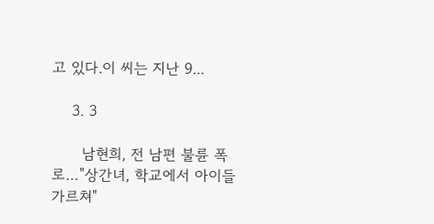고 있다.이 씨는 지난 9...

    3. 3

      남현희, 전 남편 불륜 폭로…"상간녀, 학교에서 아이들 가르쳐"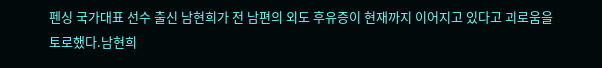펜싱 국가대표 선수 출신 남현희가 전 남편의 외도 후유증이 현재까지 이어지고 있다고 괴로움을 토로했다.남현희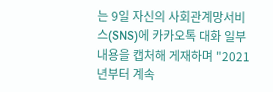는 9일 자신의 사회관계망서비스(SNS)에 카카오톡 대화 일부 내용을 캡처해 게재하며 "2021년부터 계속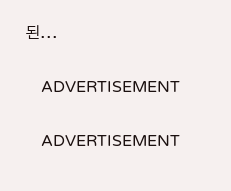된...

    ADVERTISEMENT

    ADVERTISEMENT